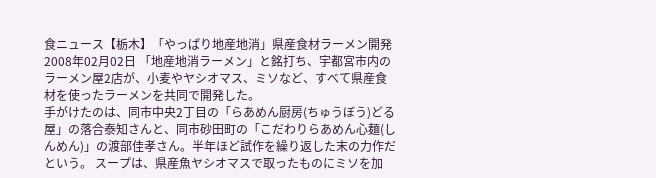食ニュース【栃木】「やっぱり地産地消」県産食材ラーメン開発2008年02月02日 「地産地消ラーメン」と銘打ち、宇都宮市内のラーメン屋2店が、小麦やヤシオマス、ミソなど、すべて県産食材を使ったラーメンを共同で開発した。
手がけたのは、同市中央2丁目の「らあめん厨房(ちゅうぼう)どる屋」の落合泰知さんと、同市砂田町の「こだわりらあめん心麺(しんめん)」の渡部佳孝さん。半年ほど試作を繰り返した末の力作だという。 スープは、県産魚ヤシオマスで取ったものにミソを加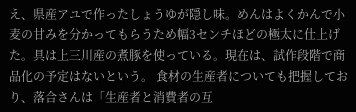え、県産アユで作ったしょうゆが隠し味。めんはよくかんで小麦の甘みを分かってもらうため幅3センチほどの極太に仕上げた。具は上三川産の煮豚を使っている。現在は、試作段階で商品化の予定はないという。 食材の生産者についても把握しており、落合さんは「生産者と消費者の互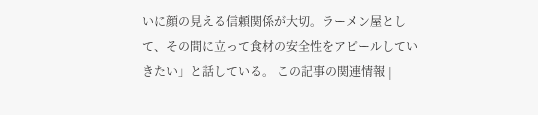いに顔の見える信頼関係が大切。ラーメン屋として、その間に立って食材の安全性をアピールしていきたい」と話している。 この記事の関連情報 |